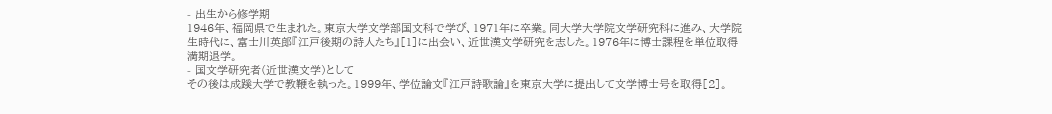- 出生から修学期
1946年、福岡県で生まれた。東京大学文学部国文科で学び、1971年に卒業。同大学大学院文学研究科に進み、大学院生時代に、富士川英郎『江戸後期の詩人たち』[1]に出会い、近世漢文学研究を志した。1976年に博士課程を単位取得満期退学。
- 国文学研究者(近世漢文学)として
その後は成蹊大学で教鞭を執った。1999年、学位論文『江戸詩歌論』を東京大学に提出して文学博士号を取得[2]。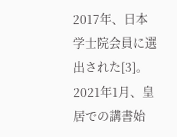2017年、日本学士院会員に選出された[3]。
2021年1月、皇居での講書始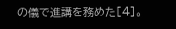の儀で進講を務めた[4]。